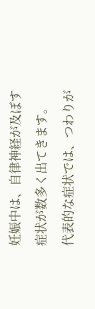妊娠中は、自律神経が及ぼす症状が数多く出てきます。
代表的な症状では、つわりが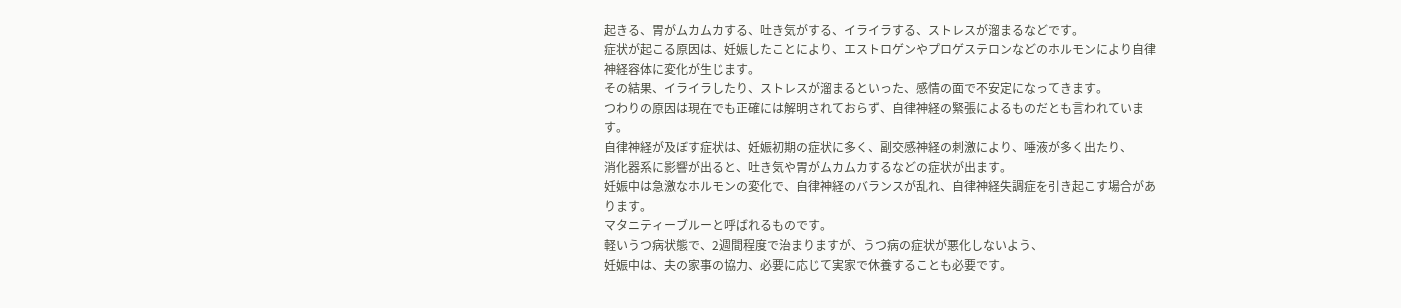起きる、胃がムカムカする、吐き気がする、イライラする、ストレスが溜まるなどです。
症状が起こる原因は、妊娠したことにより、エストロゲンやプロゲステロンなどのホルモンにより自律神経容体に変化が生じます。
その結果、イライラしたり、ストレスが溜まるといった、感情の面で不安定になってきます。
つわりの原因は現在でも正確には解明されておらず、自律神経の緊張によるものだとも言われています。
自律神経が及ぼす症状は、妊娠初期の症状に多く、副交感神経の刺激により、唾液が多く出たり、
消化器系に影響が出ると、吐き気や胃がムカムカするなどの症状が出ます。
妊娠中は急激なホルモンの変化で、自律神経のバランスが乱れ、自律神経失調症を引き起こす場合があります。
マタニティーブルーと呼ばれるものです。
軽いうつ病状態で、2週間程度で治まりますが、うつ病の症状が悪化しないよう、
妊娠中は、夫の家事の協力、必要に応じて実家で休養することも必要です。